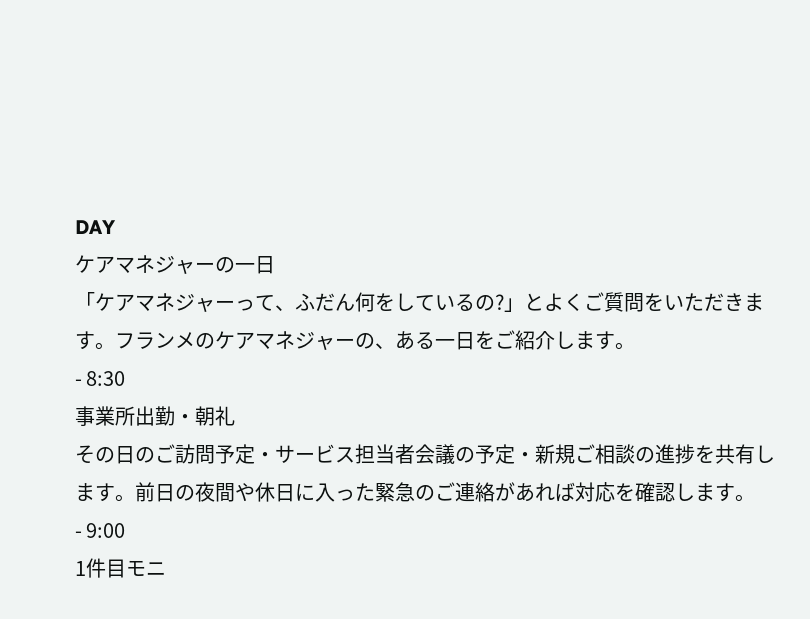DAY
ケアマネジャーの一日
「ケアマネジャーって、ふだん何をしているの?」とよくご質問をいただきます。フランメのケアマネジャーの、ある一日をご紹介します。
- 8:30
事業所出勤・朝礼
その日のご訪問予定・サービス担当者会議の予定・新規ご相談の進捗を共有します。前日の夜間や休日に入った緊急のご連絡があれば対応を確認します。
- 9:00
1件目モニ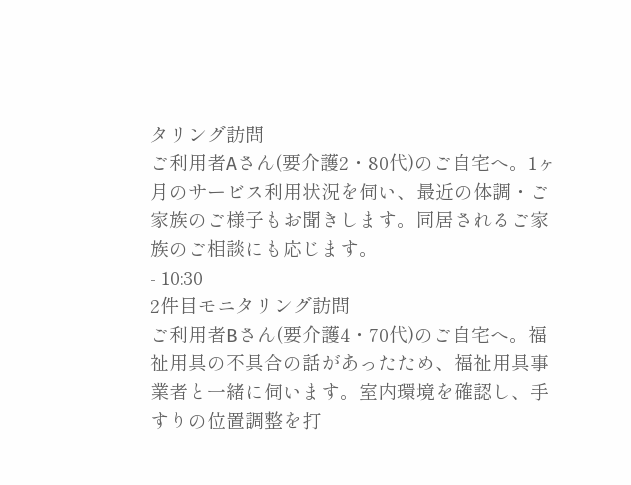タリング訪問
ご利用者Aさん(要介護2・80代)のご自宅へ。1ヶ月のサービス利用状況を伺い、最近の体調・ご家族のご様子もお聞きします。同居されるご家族のご相談にも応じます。
- 10:30
2件目モニタリング訪問
ご利用者Bさん(要介護4・70代)のご自宅へ。福祉用具の不具合の話があったため、福祉用具事業者と一緒に伺います。室内環境を確認し、手すりの位置調整を打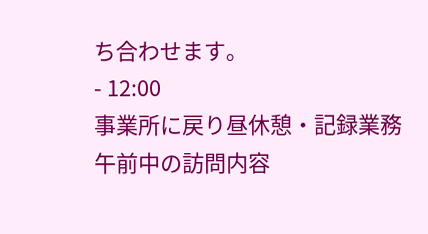ち合わせます。
- 12:00
事業所に戻り昼休憩・記録業務
午前中の訪問内容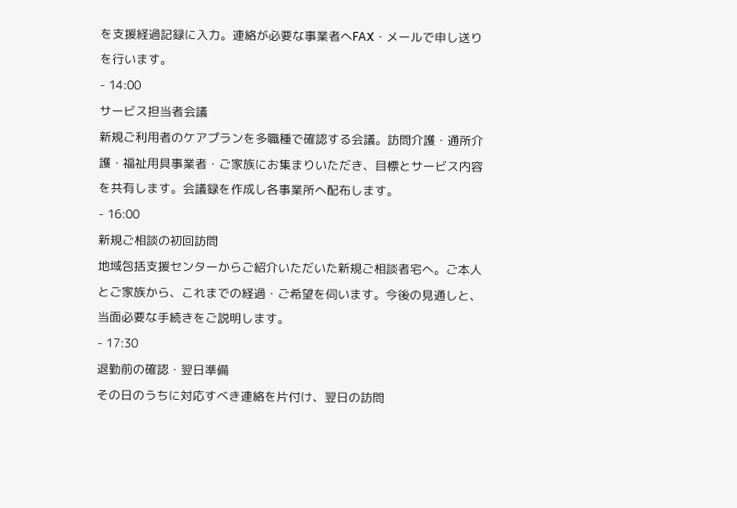を支援経過記録に入力。連絡が必要な事業者へFAX・メールで申し送りを行います。
- 14:00
サービス担当者会議
新規ご利用者のケアプランを多職種で確認する会議。訪問介護・通所介護・福祉用具事業者・ご家族にお集まりいただき、目標とサービス内容を共有します。会議録を作成し各事業所へ配布します。
- 16:00
新規ご相談の初回訪問
地域包括支援センターからご紹介いただいた新規ご相談者宅へ。ご本人とご家族から、これまでの経過・ご希望を伺います。今後の見通しと、当面必要な手続きをご説明します。
- 17:30
退勤前の確認・翌日準備
その日のうちに対応すべき連絡を片付け、翌日の訪問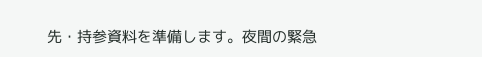先・持参資料を準備します。夜間の緊急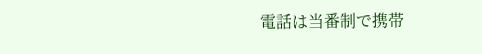電話は当番制で携帯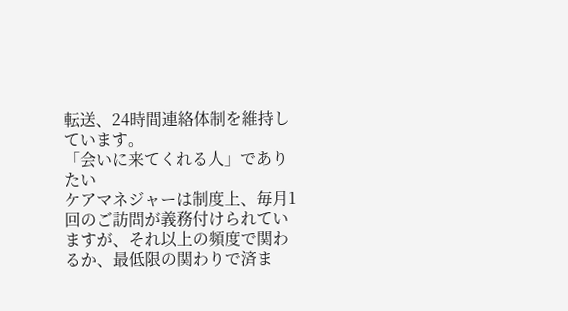転送、24時間連絡体制を維持しています。
「会いに来てくれる人」でありたい
ケアマネジャーは制度上、毎月1回のご訪問が義務付けられていますが、それ以上の頻度で関わるか、最低限の関わりで済ま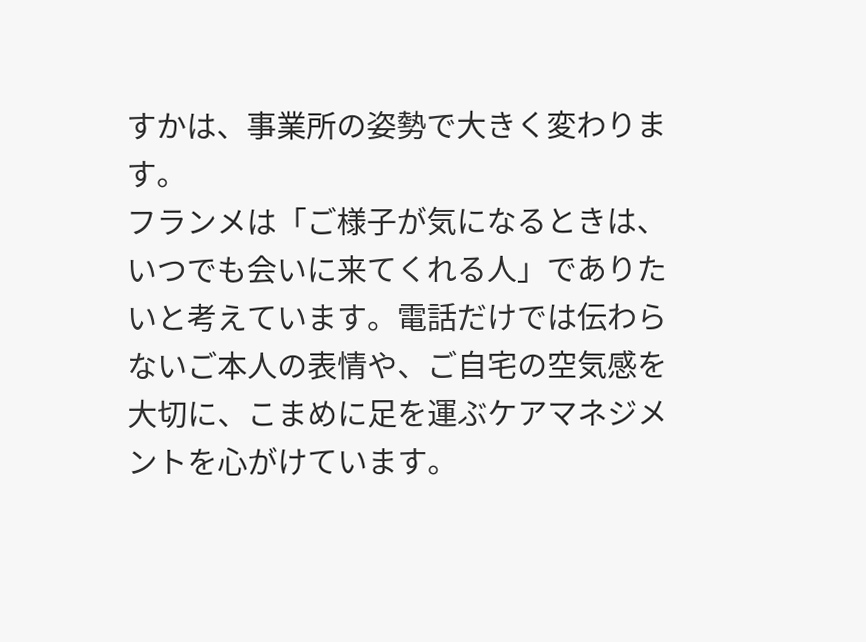すかは、事業所の姿勢で大きく変わります。
フランメは「ご様子が気になるときは、いつでも会いに来てくれる人」でありたいと考えています。電話だけでは伝わらないご本人の表情や、ご自宅の空気感を大切に、こまめに足を運ぶケアマネジメントを心がけています。